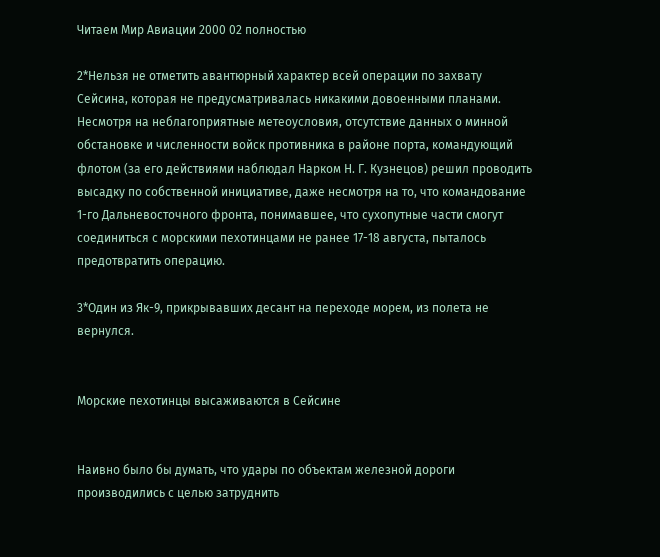Читаем Мир Авиации 2000 02 полностью

2*Нельзя не отметить авантюрный характер всей операции по захвату Сейсина, которая не предусматривалась никакими довоенными планами. Несмотря на неблагоприятные метеоусловия, отсутствие данных о минной обстановке и численности войск противника в районе порта, командующий флотом (за его действиями наблюдал Нарком Н. Г. Кузнецов) решил проводить высадку по собственной инициативе, даже несмотря на то, что командование 1-го Дальневосточного фронта, понимавшее, что сухопутные части смогут соединиться с морскими пехотинцами не ранее 17-18 августа, пыталось предотвратить операцию.

3*Один из Як-9, прикрывавших десант на переходе морем, из полета не вернулся.


Морские пехотинцы высаживаются в Сейсине


Наивно было бы думать, что удары по объектам железной дороги производились с целью затруднить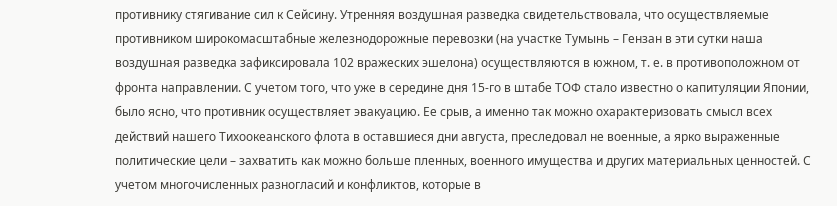противнику стягивание сил к Сейсину. Утренняя воздушная разведка свидетельствовала, что осуществляемые противником широкомасштабные железнодорожные перевозки (на участке Тумынь – Гензан в эти сутки наша воздушная разведка зафиксировала 102 вражеских эшелона) осуществляются в южном, т. е. в противоположном от фронта направлении. С учетом того, что уже в середине дня 15-го в штабе ТОФ стало известно о капитуляции Японии, было ясно, что противник осуществляет эвакуацию. Ее срыв, а именно так можно охарактеризовать смысл всех действий нашего Тихоокеанского флота в оставшиеся дни августа, преследовал не военные, а ярко выраженные политические цели – захватить как можно больше пленных, военного имущества и других материальных ценностей. С учетом многочисленных разногласий и конфликтов, которые в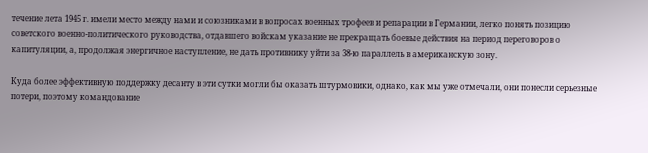течение лета 1945 г. имели место между нами и союзниками в вопросах военных трофеев и репарации в Германии, легко понять позицию советского военно-политического руководства, отдавшего войскам указание не прекращать боевые действия на период переговоров о капитуляции, а, продолжая энергичное наступление, не дать противнику уйти за 38-ю параллель в американскую зону.

Куда более эффективную поддержку десанту в эти сутки могли бы оказать штурмовики, однако, как мы уже отмечали, они понесли серьезные потери, поэтому командование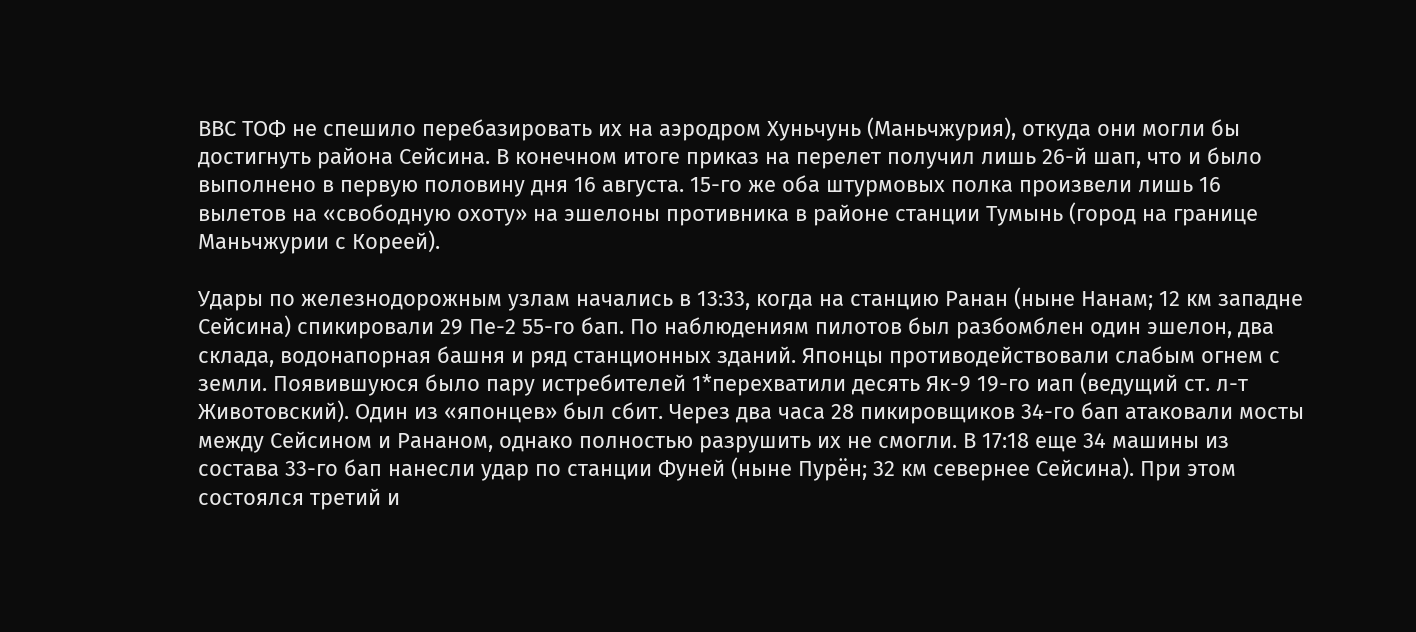ВВС ТОФ не спешило перебазировать их на аэродром Хуньчунь (Маньчжурия), откуда они могли бы достигнуть района Сейсина. В конечном итоге приказ на перелет получил лишь 26-й шап, что и было выполнено в первую половину дня 16 августа. 15-го же оба штурмовых полка произвели лишь 16 вылетов на «свободную охоту» на эшелоны противника в районе станции Тумынь (город на границе Маньчжурии с Кореей).

Удары по железнодорожным узлам начались в 13:33, когда на станцию Ранан (ныне Нанам; 12 км западне Сейсина) спикировали 29 Пе-2 55-го бап. По наблюдениям пилотов был разбомблен один эшелон, два склада, водонапорная башня и ряд станционных зданий. Японцы противодействовали слабым огнем с земли. Появившуюся было пару истребителей 1*перехватили десять Як-9 19-го иап (ведущий ст. л-т Животовский). Один из «японцев» был сбит. Через два часа 28 пикировщиков 34-го бап атаковали мосты между Сейсином и Рананом, однако полностью разрушить их не смогли. В 17:18 еще 34 машины из состава 33-го бап нанесли удар по станции Фуней (ныне Пурён; 32 км севернее Сейсина). При этом состоялся третий и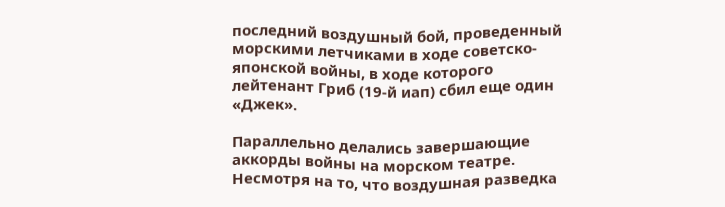последний воздушный бой, проведенный морскими летчиками в ходе советско-японской войны, в ходе которого лейтенант Гриб (19-й иап) сбил еще один «Джек».

Параллельно делались завершающие аккорды войны на морском театре. Несмотря на то, что воздушная разведка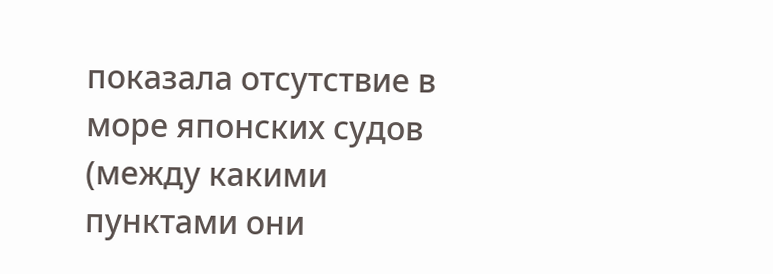показала отсутствие в море японских судов (между какими пунктами они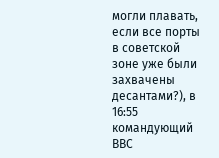могли плавать, если все порты в советской зоне уже были захвачены десантами?), в 16:55 командующий ВВС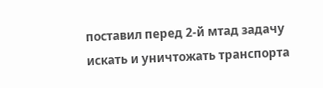поставил перед 2-й мтад задачу искать и уничтожать транспорта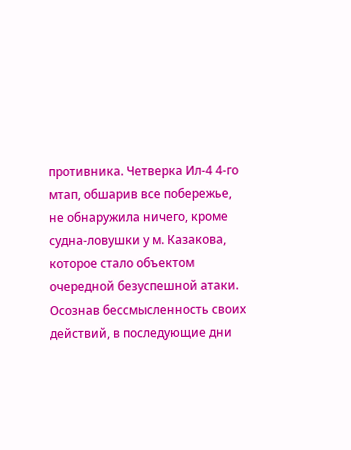противника. Четверка Ил-4 4-го мтап, обшарив все побережье, не обнаружила ничего, кроме судна-ловушки у м. Казакова, которое стало объектом очередной безуспешной атаки. Осознав бессмысленность своих действий, в последующие дни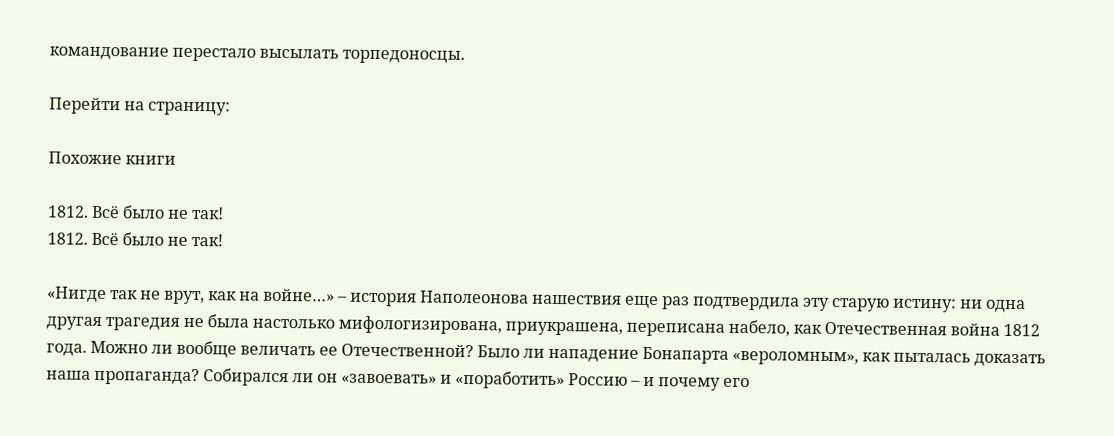командование перестало высылать торпедоносцы.

Перейти на страницу:

Похожие книги

1812. Всё было не так!
1812. Всё было не так!

«Нигде так не врут, как на войне…» – история Наполеонова нашествия еще раз подтвердила эту старую истину: ни одна другая трагедия не была настолько мифологизирована, приукрашена, переписана набело, как Отечественная война 1812 года. Можно ли вообще величать ее Отечественной? Было ли нападение Бонапарта «вероломным», как пыталась доказать наша пропаганда? Собирался ли он «завоевать» и «поработить» Россию – и почему его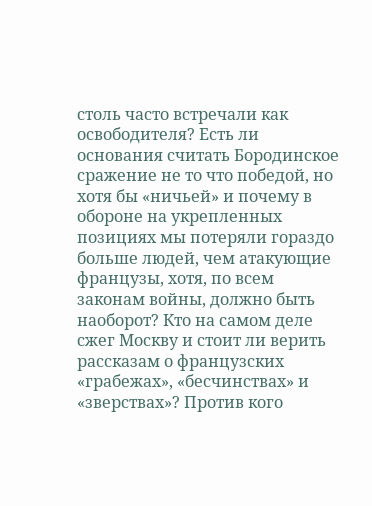столь часто встречали как освободителя? Есть ли основания считать Бородинское сражение не то что победой, но хотя бы «ничьей» и почему в обороне на укрепленных позициях мы потеряли гораздо больше людей, чем атакующие французы, хотя, по всем законам войны, должно быть наоборот? Кто на самом деле сжег Москву и стоит ли верить рассказам о французских «грабежах», «бесчинствах» и «зверствах»? Против кого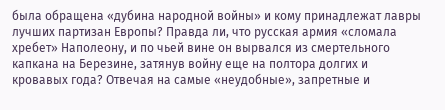была обращена «дубина народной войны» и кому принадлежат лавры лучших партизан Европы? Правда ли, что русская армия «сломала хребет» Наполеону, и по чьей вине он вырвался из смертельного капкана на Березине, затянув войну еще на полтора долгих и кровавых года? Отвечая на самые «неудобные», запретные и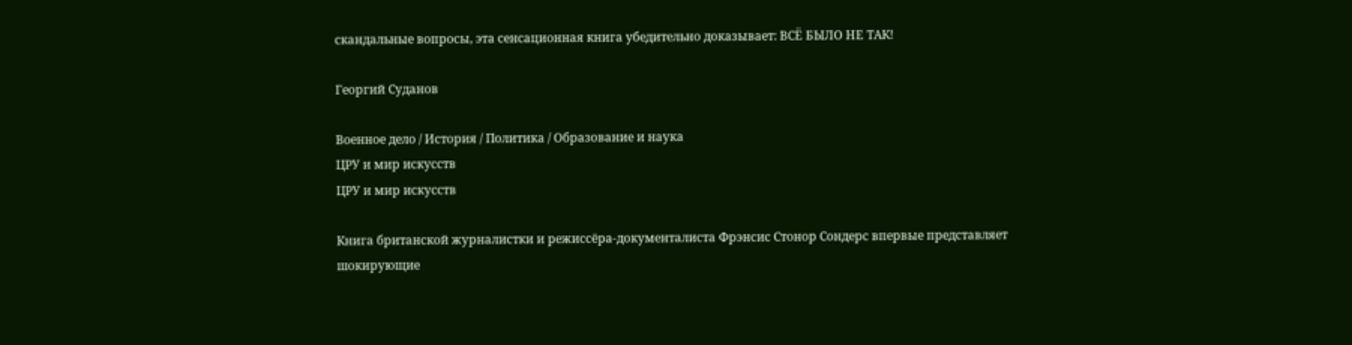скандальные вопросы, эта сенсационная книга убедительно доказывает: ВСЁ БЫЛО НЕ ТАК!

Георгий Суданов

Военное дело / История / Политика / Образование и наука
ЦРУ и мир искусств
ЦРУ и мир искусств

Книга британской журналистки и режиссёра-документалиста Фрэнсис Стонор Сондерс впервые представляет шокирующие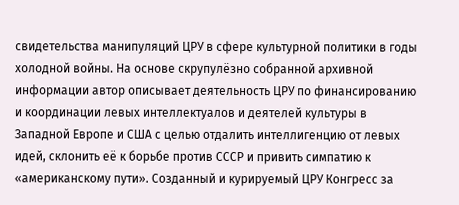свидетельства манипуляций ЦРУ в сфере культурной политики в годы холодной войны. На основе скрупулёзно собранной архивной информации автор описывает деятельность ЦРУ по финансированию и координации левых интеллектуалов и деятелей культуры в Западной Европе и США с целью отдалить интеллигенцию от левых идей, склонить её к борьбе против СССР и привить симпатию к «американскому пути». Созданный и курируемый ЦРУ Конгресс за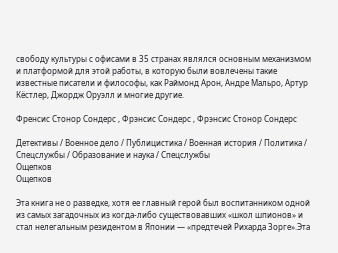свободу культуры с офисами в 35 странах являлся основным механизмом и платформой для этой работы, в которую были вовлечены такие известные писатели и философы, как Раймонд Арон, Андре Мальро, Артур Кёстлер, Джордж Оруэлл и многие другие.

Френсис Стонор Сондерс , Фрэнсис Сондерс , Фрэнсис Стонор Сондерс

Детективы / Военное дело / Публицистика / Военная история / Политика / Спецслужбы / Образование и наука / Cпецслужбы
Ощепков
Ощепков

Эта книга не о разведке, хотя ее главный герой был воспитанником одной из самых загадочных из когда-либо существовавших «школ шпионов» и стал нелегальным резидентом в Японии — «предтечей Рихарда Зорге».Эта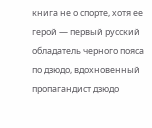книга не о спорте, хотя ее герой — первый русский обладатель черного пояса по дзюдо, вдохновенный пропагандист дзюдо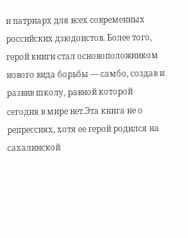и патриарх для всех современных российских дзюдоистов. Более того, герой книги стал основоположником нового вида борьбы — самбо, создав и развив школу, равной которой сегодня в мире нет.Эта книга не о репрессиях, хотя ее герой родился на сахалинской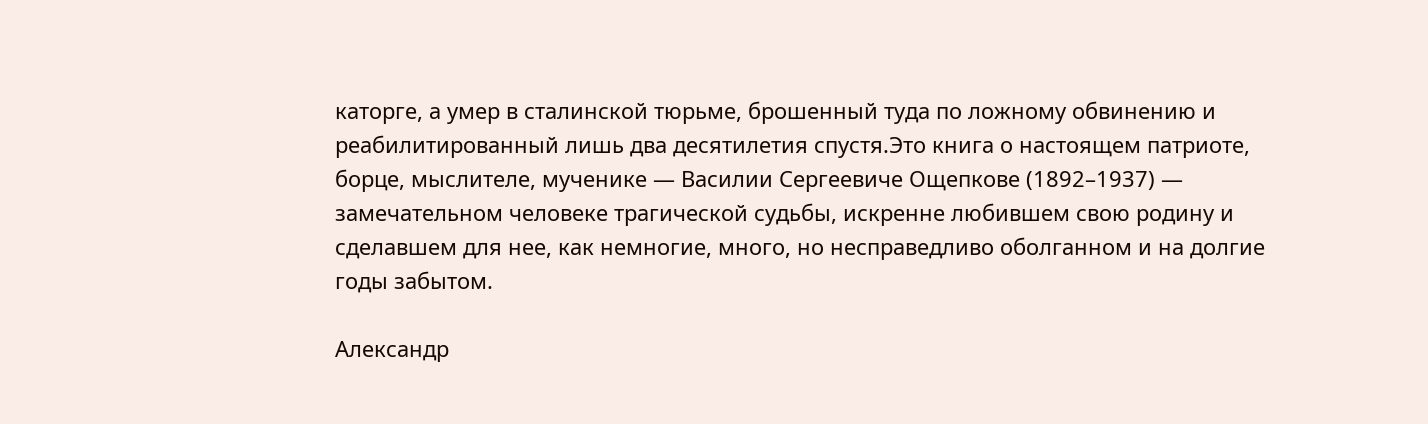каторге, а умер в сталинской тюрьме, брошенный туда по ложному обвинению и реабилитированный лишь два десятилетия спустя.Это книга о настоящем патриоте, борце, мыслителе, мученике — Василии Сергеевиче Ощепкове (1892–1937) — замечательном человеке трагической судьбы, искренне любившем свою родину и сделавшем для нее, как немногие, много, но несправедливо оболганном и на долгие годы забытом.

Александр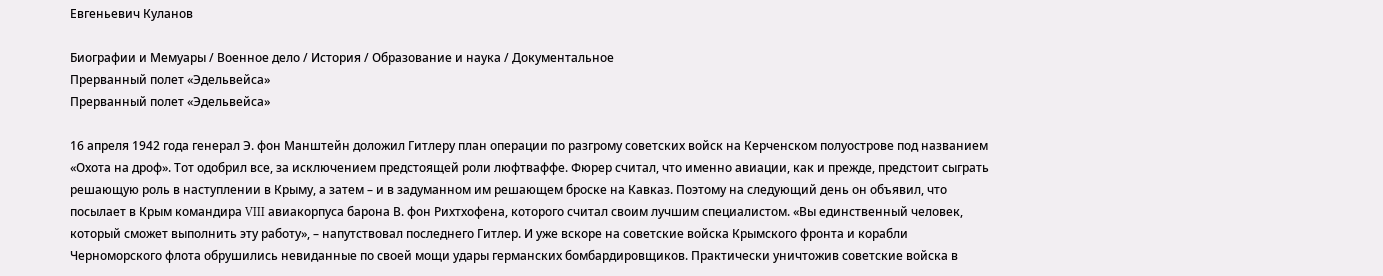Евгеньевич Куланов

Биографии и Мемуары / Военное дело / История / Образование и наука / Документальное
Прерванный полет «Эдельвейса»
Прерванный полет «Эдельвейса»

16 апреля 1942 года генерал Э. фон Манштейн доложил Гитлеру план операции по разгрому советских войск на Керченском полуострове под названием «Охота на дроф». Тот одобрил все, за исключением предстоящей роли люфтваффе. Фюрер считал, что именно авиации, как и прежде, предстоит сыграть решающую роль в наступлении в Крыму, а затем – и в задуманном им решающем броске на Кавказ. Поэтому на следующий день он объявил, что посылает в Крым командира VIII авиакорпуса барона В. фон Рихтхофена, которого считал своим лучшим специалистом. «Вы единственный человек, который сможет выполнить эту работу», – напутствовал последнего Гитлер. И уже вскоре на советские войска Крымского фронта и корабли Черноморского флота обрушились невиданные по своей мощи удары германских бомбардировщиков. Практически уничтожив советские войска в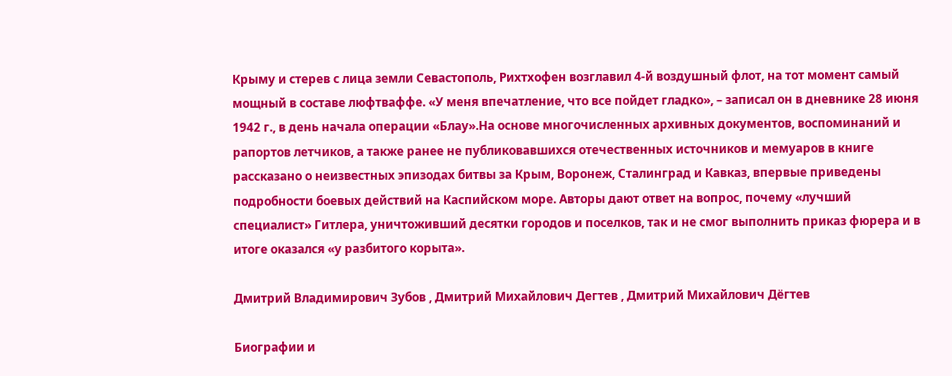Крыму и стерев с лица земли Севастополь, Рихтхофен возглавил 4-й воздушный флот, на тот момент самый мощный в составе люфтваффе. «У меня впечатление, что все пойдет гладко», – записал он в дневнике 28 июня 1942 г., в день начала операции «Блау».На основе многочисленных архивных документов, воспоминаний и рапортов летчиков, а также ранее не публиковавшихся отечественных источников и мемуаров в книге рассказано о неизвестных эпизодах битвы за Крым, Воронеж, Сталинград и Кавказ, впервые приведены подробности боевых действий на Каспийском море. Авторы дают ответ на вопрос, почему «лучший специалист» Гитлера, уничтоживший десятки городов и поселков, так и не смог выполнить приказ фюрера и в итоге оказался «у разбитого корыта».

Дмитрий Владимирович Зубов , Дмитрий Михайлович Дегтев , Дмитрий Михайлович Дёгтев

Биографии и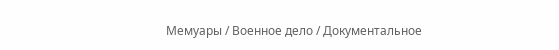Мемуары / Военное дело / Документальное